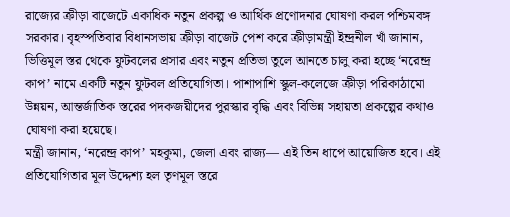রাজ্যের ক্রীড়া বাজেটে একাধিক নতুন প্রকল্প ও আর্থিক প্রণোদনার ঘোষণা করল পশ্চিমবঙ্গ সরকার। বৃহস্পতিবার বিধানসভায় ক্রীড়া বাজেট পেশ করে ক্রীড়ামন্ত্রী ইন্দ্রনীল খাঁ জানান, ভিত্তিমূল স্তর থেকে ফুটবলের প্রসার এবং নতুন প্রতিভা তুলে আনতে চালু করা হচ্ছে ‘নরেন্দ্র কাপ’ নামে একটি নতুন ফুটবল প্রতিযোগিতা। পাশাপাশি স্কুল-কলেজে ক্রীড়া পরিকাঠামো উন্নয়ন, আন্তর্জাতিক স্তরের পদকজয়ীদের পুরস্কার বৃদ্ধি এবং বিভিন্ন সহায়তা প্রকল্পের কথাও ঘোষণা করা হয়েছে।
মন্ত্রী জানান, ‘নরেন্দ্র কাপ’ মহকুমা, জেলা এবং রাজ্য— এই তিন ধাপে আয়োজিত হবে। এই প্রতিযোগিতার মূল উদ্দেশ্য হল তৃণমূল স্তরে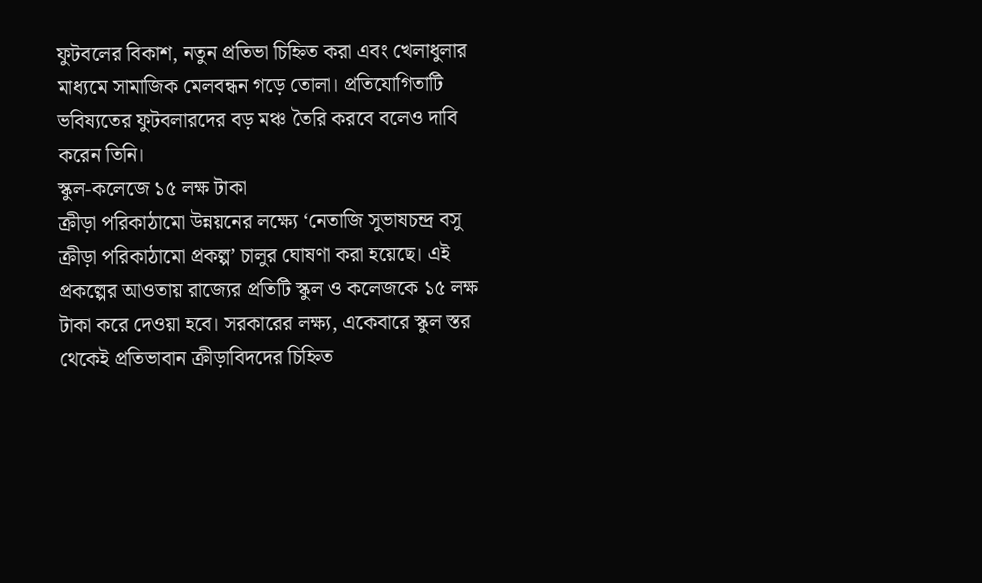ফুটবলের বিকাশ, নতুন প্রতিভা চিহ্নিত করা এবং খেলাধুলার মাধ্যমে সামাজিক মেলবন্ধন গড়ে তোলা। প্রতিযোগিতাটি ভবিষ্যতের ফুটবলারদের বড় মঞ্চ তৈরি করবে বলেও দাবি করেন তিনি।
স্কুল-কলেজে ১৫ লক্ষ টাকা
ক্রীড়া পরিকাঠামো উন্নয়নের লক্ষ্যে ‘নেতাজি সুভাষচন্দ্র বসু ক্রীড়া পরিকাঠামো প্রকল্প’ চালুর ঘোষণা করা হয়েছে। এই প্রকল্পের আওতায় রাজ্যের প্রতিটি স্কুল ও কলেজকে ১৫ লক্ষ টাকা করে দেওয়া হবে। সরকারের লক্ষ্য, একেবারে স্কুল স্তর থেকেই প্রতিভাবান ক্রীড়াবিদদের চিহ্নিত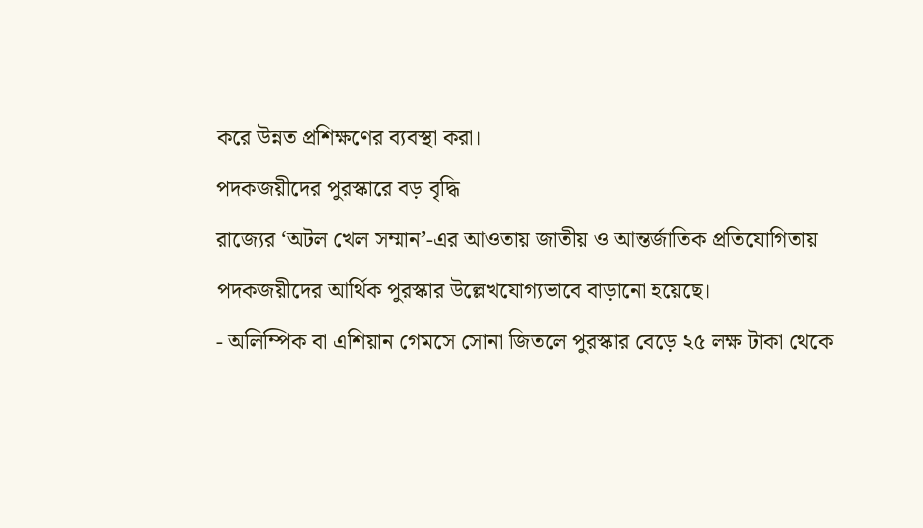করে উন্নত প্রশিক্ষণের ব্যবস্থা করা।
পদকজয়ীদের পুরস্কারে বড় বৃদ্ধি
রাজ্যের ‘অটল খেল সম্মান’-এর আওতায় জাতীয় ও আন্তর্জাতিক প্রতিযোগিতায় পদকজয়ীদের আর্থিক পুরস্কার উল্লেখযোগ্যভাবে বাড়ানো হয়েছে।
- অলিম্পিক বা এশিয়ান গেমসে সোনা জিতলে পুরস্কার বেড়ে ২৫ লক্ষ টাকা থেকে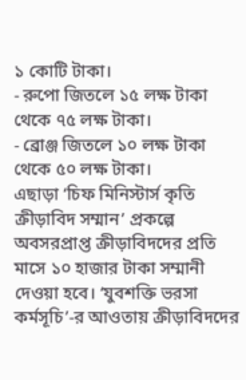১ কোটি টাকা।
- রুপো জিতলে ১৫ লক্ষ টাকা থেকে ৭৫ লক্ষ টাকা।
- ব্রোঞ্জ জিতলে ১০ লক্ষ টাকা থেকে ৫০ লক্ষ টাকা।
এছাড়া ‘চিফ মিনিস্টার্স কৃতি ক্রীড়াবিদ সম্মান’ প্রকল্পে অবসরপ্রাপ্ত ক্রীড়াবিদদের প্রতি মাসে ১০ হাজার টাকা সম্মানী দেওয়া হবে। ‘যুবশক্তি ভরসা কর্মসূচি’-র আওতায় ক্রীড়াবিদদের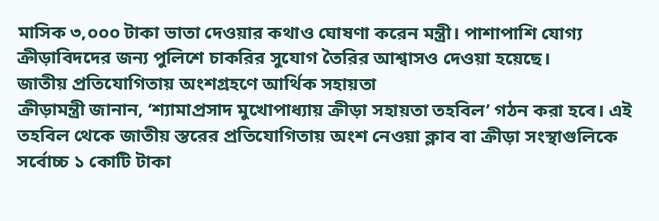মাসিক ৩,০০০ টাকা ভাতা দেওয়ার কথাও ঘোষণা করেন মন্ত্রী। পাশাপাশি যোগ্য ক্রীড়াবিদদের জন্য পুলিশে চাকরির সুযোগ তৈরির আশ্বাসও দেওয়া হয়েছে।
জাতীয় প্রতিযোগিতায় অংশগ্রহণে আর্থিক সহায়তা
ক্রীড়ামন্ত্রী জানান, ‘শ্যামাপ্রসাদ মুখোপাধ্যায় ক্রীড়া সহায়তা তহবিল’ গঠন করা হবে। এই তহবিল থেকে জাতীয় স্তরের প্রতিযোগিতায় অংশ নেওয়া ক্লাব বা ক্রীড়া সংস্থাগুলিকে সর্বোচ্চ ১ কোটি টাকা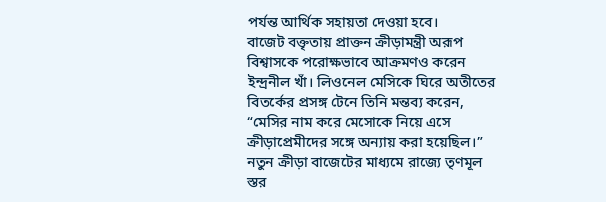পর্যন্ত আর্থিক সহায়তা দেওয়া হবে।
বাজেট বক্তৃতায় প্রাক্তন ক্রীড়ামন্ত্রী অরূপ বিশ্বাসকে পরোক্ষভাবে আক্রমণও করেন ইন্দ্রনীল খাঁ। লিওনেল মেসিকে ঘিরে অতীতের বিতর্কের প্রসঙ্গ টেনে তিনি মন্তব্য করেন, “মেসির নাম করে মেসোকে নিয়ে এসে ক্রীড়াপ্রেমীদের সঙ্গে অন্যায় করা হয়েছিল।”
নতুন ক্রীড়া বাজেটের মাধ্যমে রাজ্যে তৃণমূল স্তর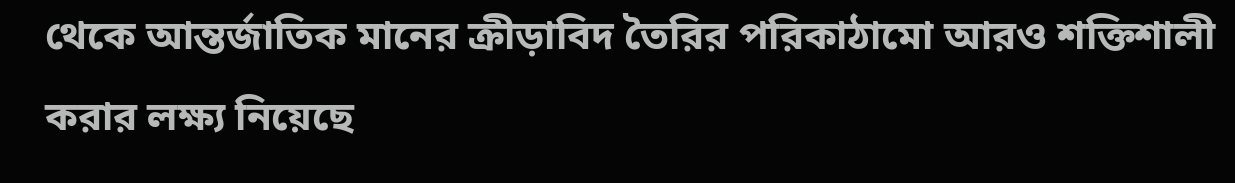থেকে আন্তর্জাতিক মানের ক্রীড়াবিদ তৈরির পরিকাঠামো আরও শক্তিশালী করার লক্ষ্য নিয়েছে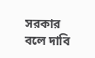সরকার বলে দাবি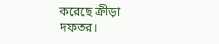করেছে ক্রীড়া দফতর।